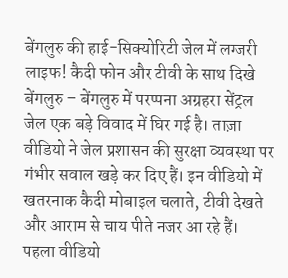बेंगलुरु की हाई-सिक्योरिटी जेल में लग्जरी लाइफ! कैदी फोन और टीवी के साथ दिखे
बेंगलुरु – बेंगलुरु में परप्पना अग्रहरा सेंट्रल जेल एक बड़े विवाद में घिर गई है। ताज़ा वीडियो ने जेल प्रशासन की सुरक्षा व्यवस्था पर गंभीर सवाल खड़े कर दिए हैं। इन वीडियो में खतरनाक कैदी मोबाइल चलाते, टीवी देखते और आराम से चाय पीते नजर आ रहे हैं।
पहला वीडियो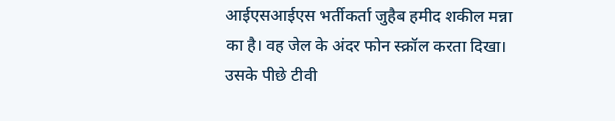आईएसआईएस भर्तीकर्ता जुहैब हमीद शकील मन्ना का है। वह जेल के अंदर फोन स्क्रॉल करता दिखा। उसके पीछे टीवी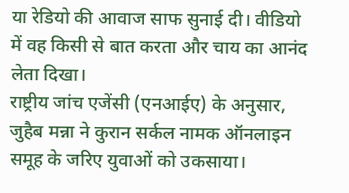या रेडियो की आवाज साफ सुनाई दी। वीडियो में वह किसी से बात करता और चाय का आनंद लेता दिखा।
राष्ट्रीय जांच एजेंसी (एनआईए) के अनुसार, जुहैब मन्ना ने कुरान सर्कल नामक ऑनलाइन समूह के जरिए युवाओं को उकसाया।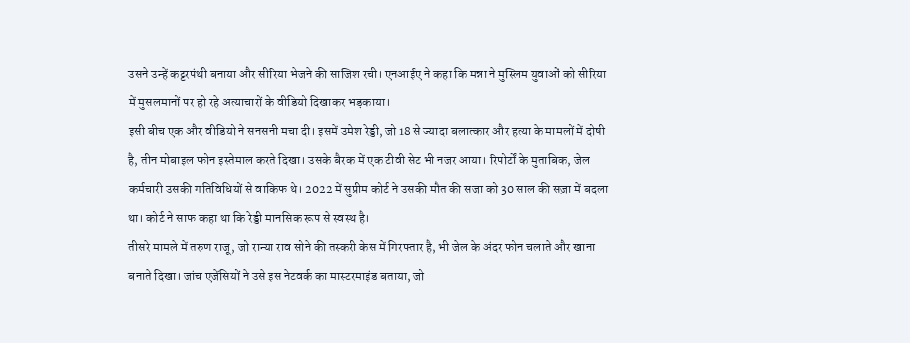उसने उन्हें कट्टरपंथी बनाया और सीरिया भेजने की साजिश रची। एनआईए ने कहा कि मन्ना ने मुस्लिम युवाओं को सीरिया में मुसलमानों पर हो रहे अत्याचारों के वीडियो दिखाकर भड़काया।
इसी बीच एक और वीडियो ने सनसनी मचा दी। इसमें उमेश रेड्डी, जो 18 से ज्यादा बलात्कार और हत्या के मामलों में दोषी है, तीन मोबाइल फोन इस्तेमाल करते दिखा। उसके बैरक में एक टीवी सेट भी नजर आया। रिपोर्टों के मुताबिक, जेल कर्मचारी उसकी गतिविधियों से वाकिफ थे। 2022 में सुप्रीम कोर्ट ने उसकी मौत की सजा को 30 साल की सज़ा में बदला था। कोर्ट ने साफ कहा था कि रेड्डी मानसिक रूप से स्वस्थ है।
तीसरे मामले में तरुण राजू, जो रान्या राव सोने की तस्करी केस में गिरफ्तार है, भी जेल के अंदर फोन चलाते और खाना बनाते दिखा। जांच एजेंसियों ने उसे इस नेटवर्क का मास्टरमाइंड बताया, जो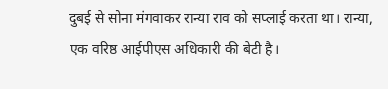दुबई से सोना मंगवाकर रान्या राव को सप्लाई करता था। रान्या, एक वरिष्ठ आईपीएस अधिकारी की बेटी है।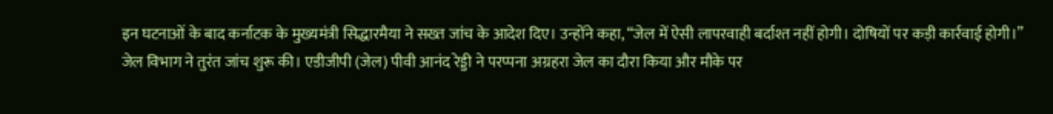इन घटनाओं के बाद कर्नाटक के मुख्यमंत्री सिद्धारमैया ने सख्त जांच के आदेश दिए। उन्होंने कहा, “जेल में ऐसी लापरवाही बर्दाश्त नहीं होगी। दोषियों पर कड़ी कार्रवाई होगी।”
जेल विभाग ने तुरंत जांच शुरू की। एडीजीपी (जेल) पीवी आनंद रेड्डी ने परप्पना अग्रहरा जेल का दौरा किया और मौके पर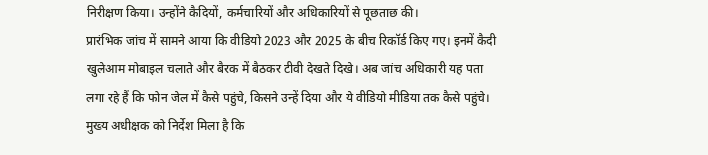निरीक्षण किया। उन्होंने कैदियों, कर्मचारियों और अधिकारियों से पूछताछ की।
प्रारंभिक जांच में सामने आया कि वीडियो 2023 और 2025 के बीच रिकॉर्ड किए गए। इनमें कैदी खुलेआम मोबाइल चलाते और बैरक में बैठकर टीवी देखते दिखे। अब जांच अधिकारी यह पता लगा रहे हैं कि फोन जेल में कैसे पहुंचे, किसने उन्हें दिया और ये वीडियो मीडिया तक कैसे पहुंचे।
मुख्य अधीक्षक को निर्देश मिला है कि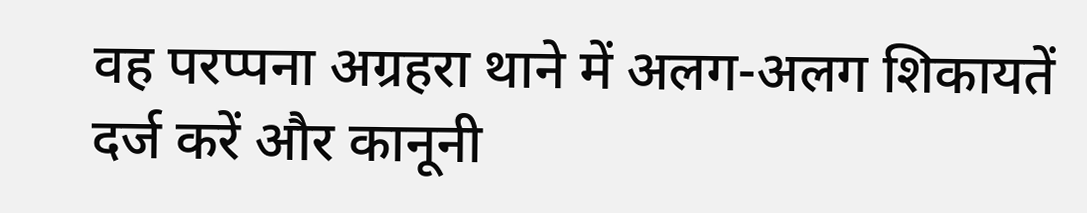वह परप्पना अग्रहरा थाने में अलग-अलग शिकायतें दर्ज करें और कानूनी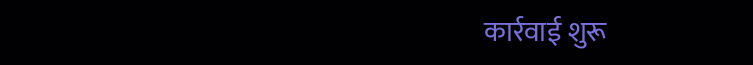कार्रवाई शुरू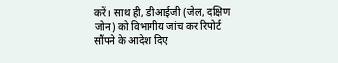करें। साथ ही, डीआईजी (जेल, दक्षिण जोन) को विभागीय जांच कर रिपोर्ट सौंपने के आदेश दिए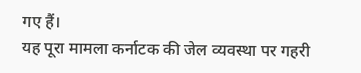गए हैं।
यह पूरा मामला कर्नाटक की जेल व्यवस्था पर गहरी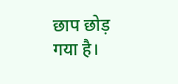छाप छोड़ गया है।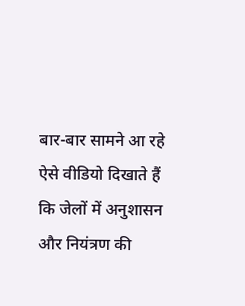बार-बार सामने आ रहे ऐसे वीडियो दिखाते हैं कि जेलों में अनुशासन और नियंत्रण की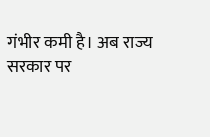गंभीर कमी है। अब राज्य सरकार पर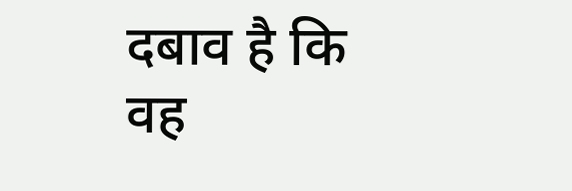दबाव है कि वह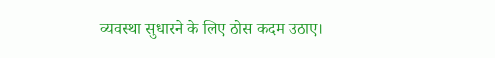व्यवस्था सुधारने के लिए ठोस कदम उठाए।